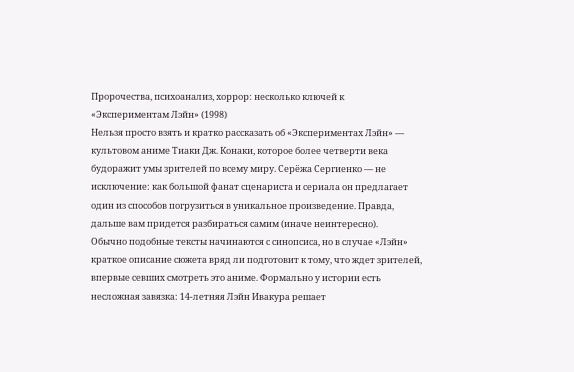Пророчества, психоанализ, хоррор: несколько ключей к «Экспериментам Лэйн» (1998)
Нельзя просто взять и кратко рассказать об «Экспериментах Лэйн» — культовом аниме Тиаки Дж. Конаки, которое более четверти века будоражит умы зрителей по всему миру. Серёжа Сергиенко — не исключение: как большой фанат сценариста и сериала он предлагает один из способов погрузиться в уникальное произведение. Правда, дальше вам придется разбираться самим (иначе неинтересно).
Обычно подобные тексты начинаются с синопсиса, но в случае «Лэйн» краткое описание сюжета вряд ли подготовит к тому, что ждет зрителей, впервые севших смотреть это аниме. Формально у истории есть несложная завязка: 14-летняя Лэйн Ивакура решает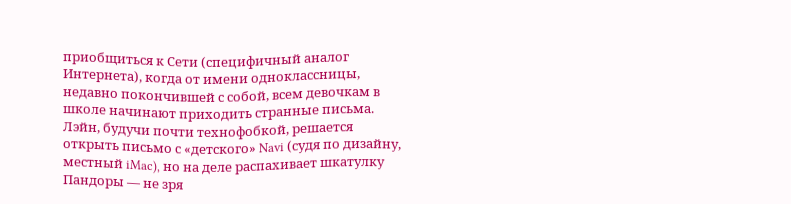приобщиться к Сети (специфичный аналог Интернета), когда от имени одноклассницы, недавно покончившей с собой, всем девочкам в школе начинают приходить странные письма. Лэйн, будучи почти технофобкой, решается открыть письмо с «детского» Navi (судя по дизайну, местный iMac), но на деле распахивает шкатулку Пандоры — не зря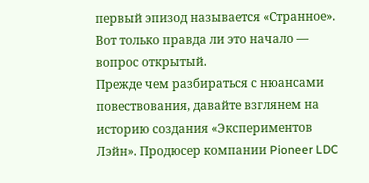первый эпизод называется «Странное». Вот только правда ли это начало — вопрос открытый.
Прежде чем разбираться с нюансами повествования, давайте взглянем на историю создания «Экспериментов Лэйн». Продюсер компании Pioneer LDC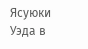Ясуюки Уэда в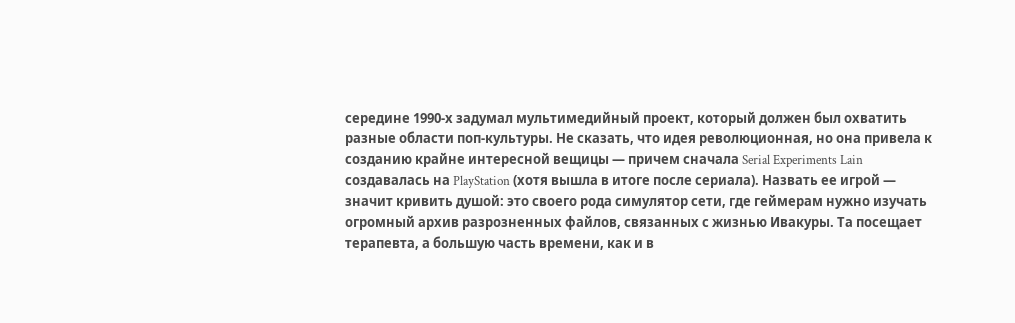середине 1990-х задумал мультимедийный проект, который должен был охватить разные области поп-культуры. Не сказать, что идея революционная, но она привела к созданию крайне интересной вещицы — причем сначала Serial Experiments Lain создавалась на PlayStation (хотя вышла в итоге после сериала). Назвать ее игрой — значит кривить душой: это своего рода симулятор сети, где геймерам нужно изучать огромный архив разрозненных файлов, связанных с жизнью Ивакуры. Та посещает терапевта, а большую часть времени, как и в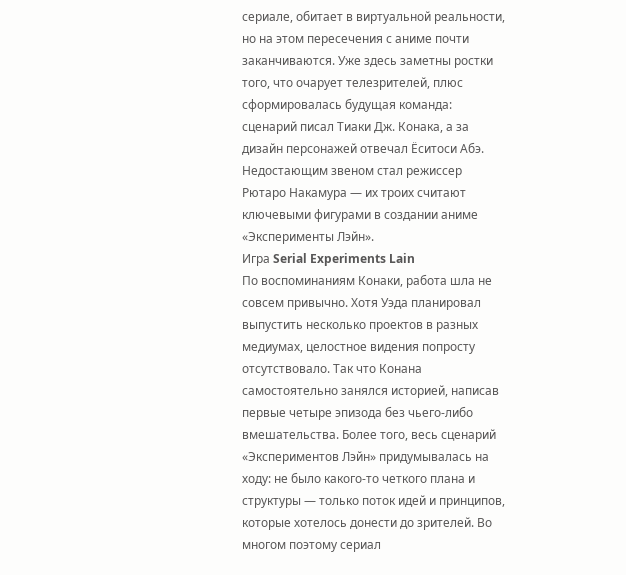сериале, обитает в виртуальной реальности, но на этом пересечения с аниме почти заканчиваются. Уже здесь заметны ростки того, что очарует телезрителей, плюс сформировалась будущая команда: сценарий писал Тиаки Дж. Конака, а за дизайн персонажей отвечал Ёситоси Абэ. Недостающим звеном стал режиссер Рютаро Накамура — их троих считают ключевыми фигурами в создании аниме «Эксперименты Лэйн».
Игра Serial Experiments Lain
По воспоминаниям Конаки, работа шла не совсем привычно. Хотя Уэда планировал выпустить несколько проектов в разных медиумах, целостное видения попросту отсутствовало. Так что Конана самостоятельно занялся историей, написав первые четыре эпизода без чьего-либо вмешательства. Более того, весь сценарий «Экспериментов Лэйн» придумывалась на ходу: не было какого-то четкого плана и структуры — только поток идей и принципов, которые хотелось донести до зрителей. Во многом поэтому сериал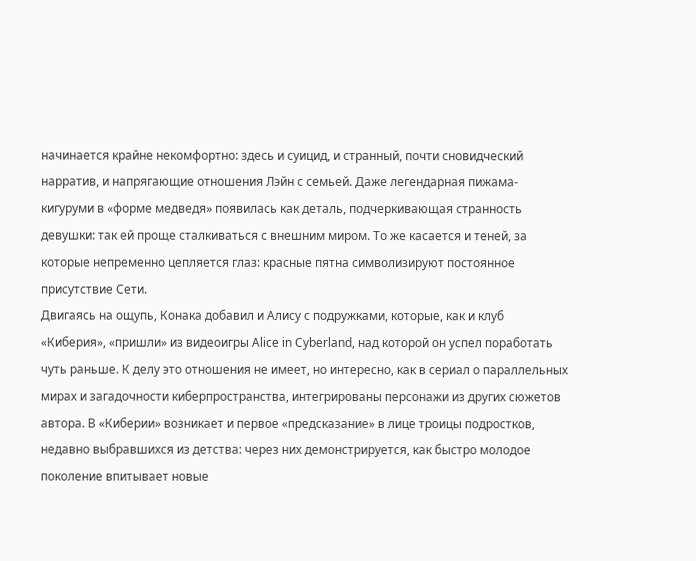начинается крайне некомфортно: здесь и суицид, и странный, почти сновидческий нарратив, и напрягающие отношения Лэйн с семьей. Даже легендарная пижама-кигуруми в «форме медведя» появилась как деталь, подчеркивающая странность девушки: так ей проще сталкиваться с внешним миром. То же касается и теней, за которые непременно цепляется глаз: красные пятна символизируют постоянное присутствие Сети.
Двигаясь на ощупь, Конака добавил и Алису с подружками, которые, как и клуб «Киберия», «пришли» из видеоигры Alice in Cyberland, над которой он успел поработать чуть раньше. К делу это отношения не имеет, но интересно, как в сериал о параллельных мирах и загадочности киберпространства, интегрированы персонажи из других сюжетов автора. В «Киберии» возникает и первое «предсказание» в лице троицы подростков, недавно выбравшихся из детства: через них демонстрируется, как быстро молодое поколение впитывает новые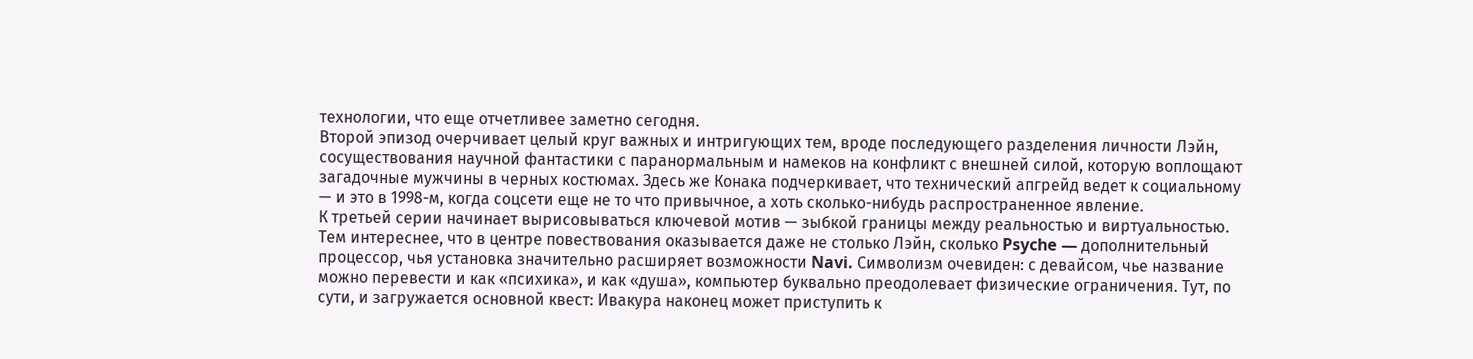технологии, что еще отчетливее заметно сегодня.
Второй эпизод очерчивает целый круг важных и интригующих тем, вроде последующего разделения личности Лэйн, сосуществования научной фантастики с паранормальным и намеков на конфликт с внешней силой, которую воплощают загадочные мужчины в черных костюмах. Здесь же Конака подчеркивает, что технический апгрейд ведет к социальному — и это в 1998-м, когда соцсети еще не то что привычное, а хоть сколько-нибудь распространенное явление.
К третьей серии начинает вырисовываться ключевой мотив — зыбкой границы между реальностью и виртуальностью. Тем интереснее, что в центре повествования оказывается даже не столько Лэйн, сколько Psyche — дополнительный процессор, чья установка значительно расширяет возможности Navi. Символизм очевиден: с девайсом, чье название можно перевести и как «психика», и как «душа», компьютер буквально преодолевает физические ограничения. Тут, по сути, и загружается основной квест: Ивакура наконец может приступить к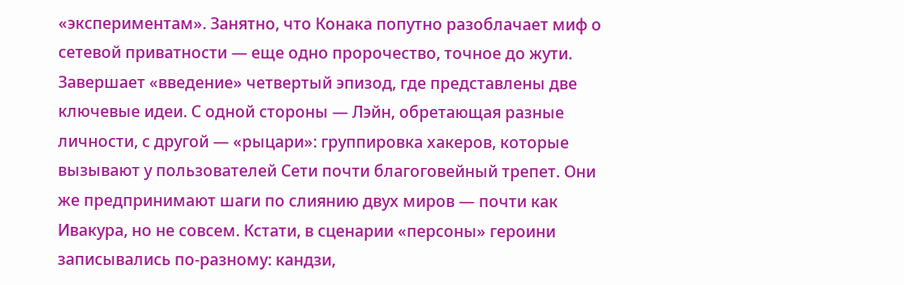«экспериментам». Занятно, что Конака попутно разоблачает миф о сетевой приватности — еще одно пророчество, точное до жути.
Завершает «введение» четвертый эпизод, где представлены две ключевые идеи. С одной стороны — Лэйн, обретающая разные личности, с другой — «рыцари»: группировка хакеров, которые вызывают у пользователей Сети почти благоговейный трепет. Они же предпринимают шаги по слиянию двух миров — почти как Ивакура, но не совсем. Кстати, в сценарии «персоны» героини записывались по-разному: кандзи,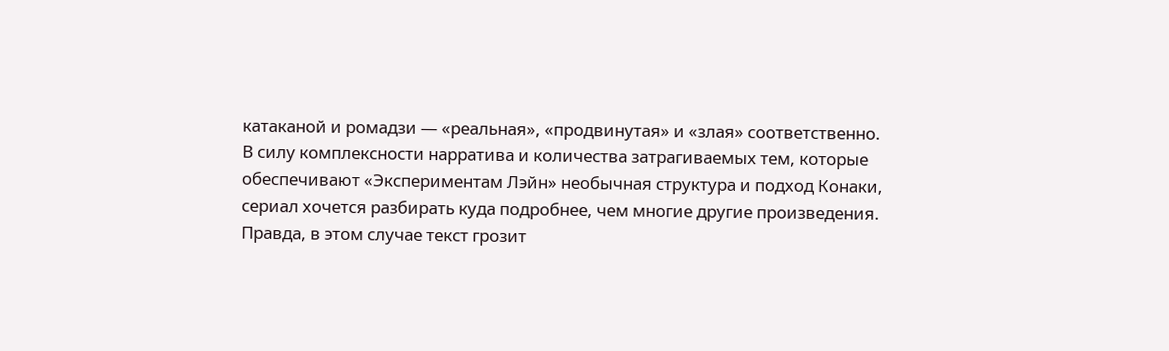катаканой и ромадзи — «реальная», «продвинутая» и «злая» соответственно.
В силу комплексности нарратива и количества затрагиваемых тем, которые обеспечивают «Экспериментам Лэйн» необычная структура и подход Конаки, сериал хочется разбирать куда подробнее, чем многие другие произведения. Правда, в этом случае текст грозит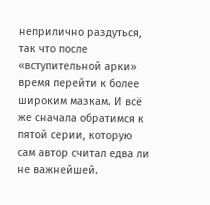неприлично раздуться, так что после «вступительной арки» время перейти к более широким мазкам. И всё же сначала обратимся к пятой серии, которую сам автор считал едва ли не важнейшей.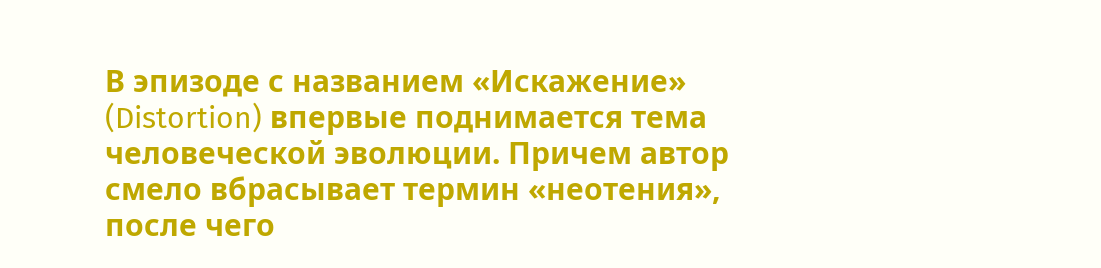В эпизоде с названием «Искажение» (Distortion) впервые поднимается тема человеческой эволюции. Причем автор смело вбрасывает термин «неотения», после чего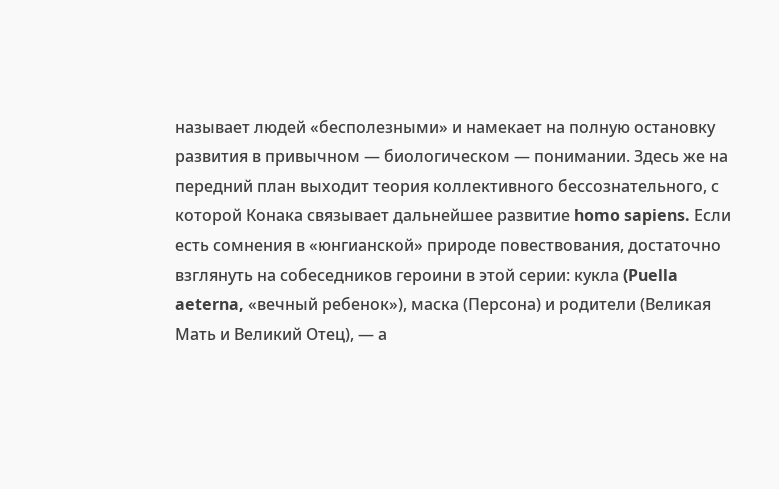называет людей «бесполезными» и намекает на полную остановку развития в привычном — биологическом — понимании. Здесь же на передний план выходит теория коллективного бессознательного, с которой Конака связывает дальнейшее развитие homo sapiens. Если есть сомнения в «юнгианской» природе повествования, достаточно взглянуть на собеседников героини в этой серии: кукла (Puella aeterna, «вечный ребенок»), маска (Персона) и родители (Великая Мать и Великий Отец), — а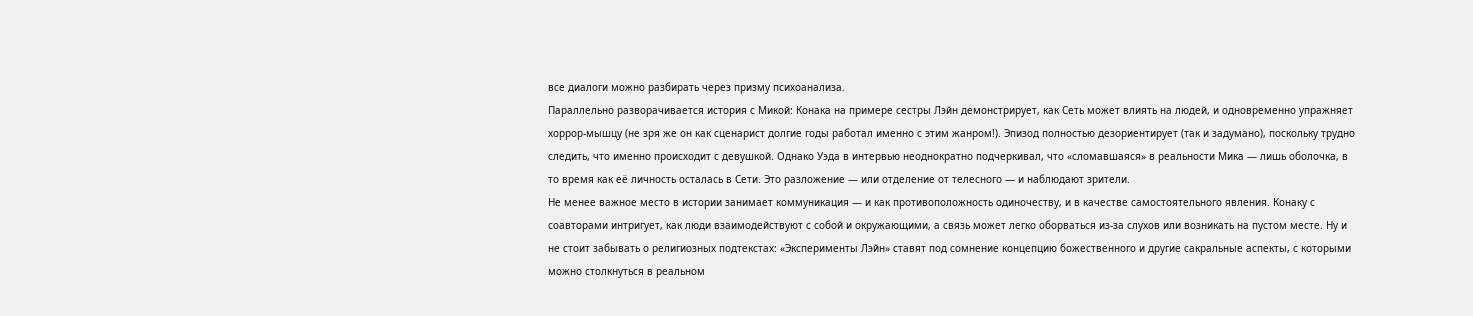все диалоги можно разбирать через призму психоанализа.
Параллельно разворачивается история с Микой: Конака на примере сестры Лэйн демонстрирует, как Сеть может влиять на людей, и одновременно упражняет хоррор-мышцу (не зря же он как сценарист долгие годы работал именно с этим жанром!). Эпизод полностью дезориентирует (так и задумано), поскольку трудно следить, что именно происходит с девушкой. Однако Уэда в интервью неоднократно подчеркивал, что «сломавшаяся» в реальности Мика — лишь оболочка, в то время как её личность осталась в Сети. Это разложение — или отделение от телесного — и наблюдают зрители.
Не менее важное место в истории занимает коммуникация — и как противоположность одиночеству, и в качестве самостоятельного явления. Конаку с соавторами интригует, как люди взаимодействуют с собой и окружающими, а связь может легко оборваться из-за слухов или возникать на пустом месте. Ну и не стоит забывать о религиозных подтекстах: «Эксперименты Лэйн» ставят под сомнение концепцию божественного и другие сакральные аспекты, с которыми можно столкнуться в реальном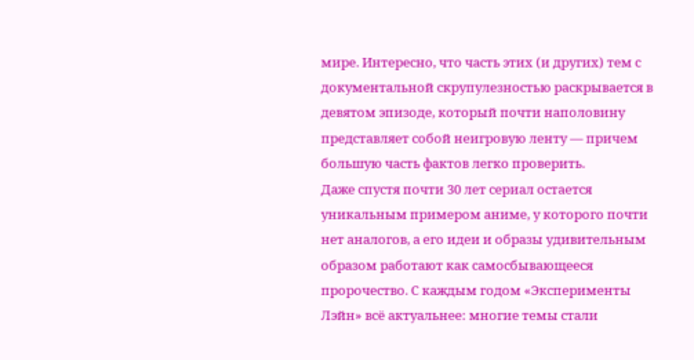мире. Интересно, что часть этих (и других) тем с документальной скрупулезностью раскрывается в девятом эпизоде, который почти наполовину представляет собой неигровую ленту — причем большую часть фактов легко проверить.
Даже спустя почти 30 лет сериал остается уникальным примером аниме, у которого почти нет аналогов, а его идеи и образы удивительным образом работают как самосбывающееся пророчество. С каждым годом «Эксперименты Лэйн» всё актуальнее: многие темы стали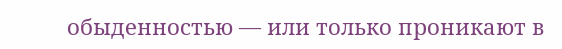обыденностью — или только проникают в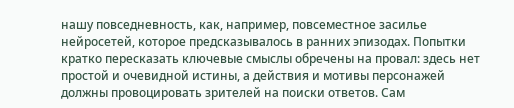нашу повседневность, как, например, повсеместное засилье нейросетей, которое предсказывалось в ранних эпизодах. Попытки кратко пересказать ключевые смыслы обречены на провал: здесь нет простой и очевидной истины, а действия и мотивы персонажей должны провоцировать зрителей на поиски ответов. Сам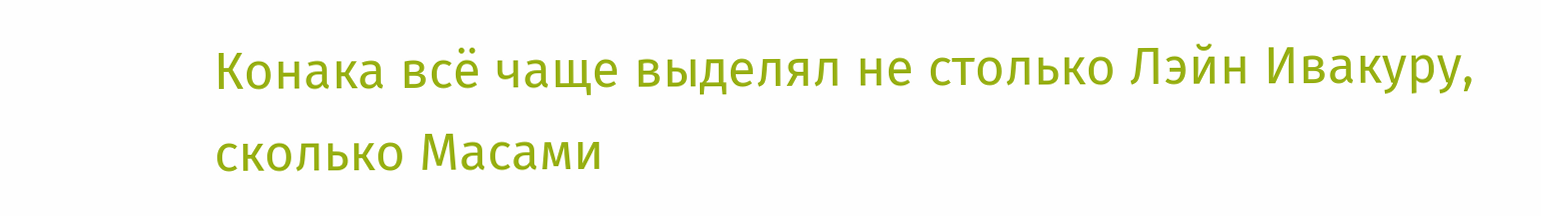Конака всё чаще выделял не столько Лэйн Ивакуру, сколько Масами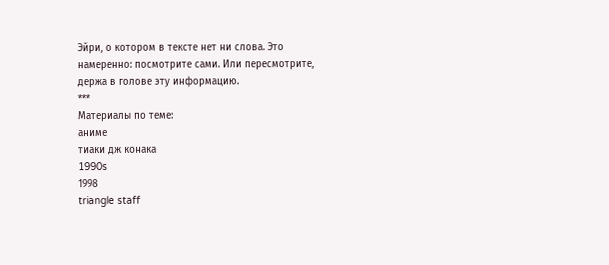Эйри, о котором в тексте нет ни слова. Это намеренно: посмотрите сами. Или пересмотрите, держа в голове эту информацию.
***
Материалы по теме:
аниме
тиаки дж конака
1990s
1998
triangle staff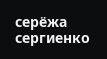серёжа сергиенко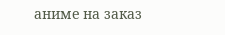аниме на заказ